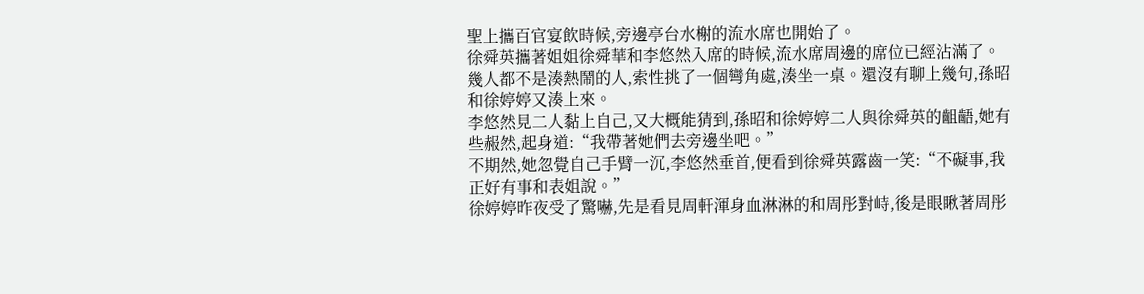聖上攜百官宴飲時候,旁邊亭台水榭的流水席也開始了。
徐舜英攜著姐姐徐舜華和李悠然入席的時候,流水席周邊的席位已經沾滿了。
幾人都不是湊熱鬧的人,索性挑了一個彎角處,湊坐一桌。還沒有聊上幾句,孫昭和徐婷婷又湊上來。
李悠然見二人黏上自己,又大概能猜到,孫昭和徐婷婷二人與徐舜英的齟齬,她有些赧然,起身道:“我帶著她們去旁邊坐吧。”
不期然,她忽覺自己手臂一沉,李悠然垂首,便看到徐舜英露齒一笑:“不礙事,我正好有事和表姐說。”
徐婷婷昨夜受了驚嚇,先是看見周軒渾身血淋淋的和周彤對峙,後是眼瞅著周彤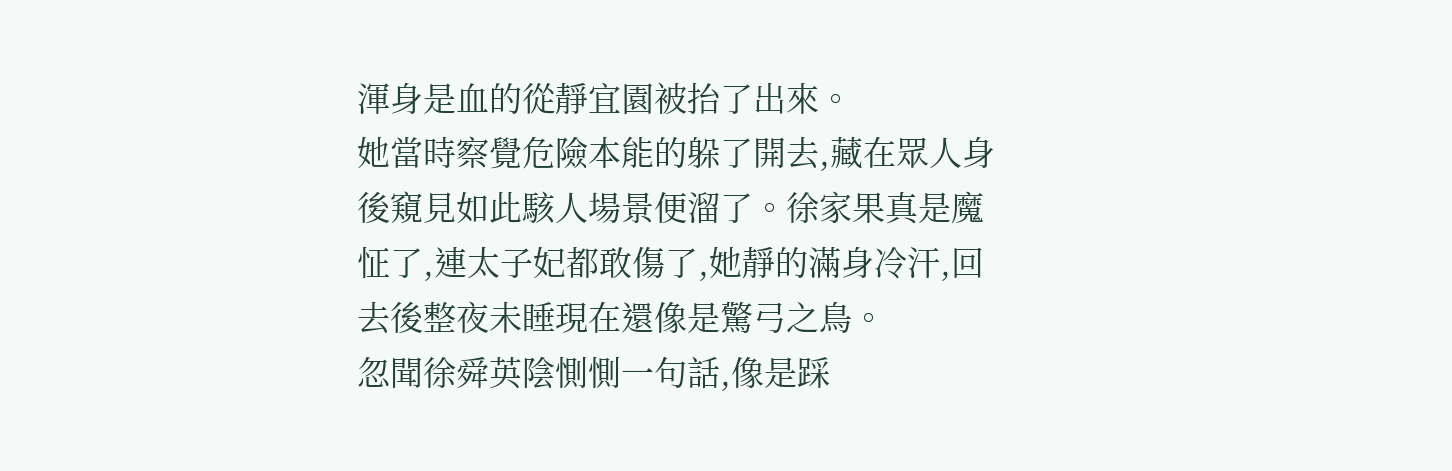渾身是血的從靜宜園被抬了出來。
她當時察覺危險本能的躲了開去,藏在眾人身後窺見如此駭人場景便溜了。徐家果真是魔怔了,連太子妃都敢傷了,她靜的滿身冷汗,回去後整夜未睡現在還像是驚弓之鳥。
忽聞徐舜英陰惻惻一句話,像是踩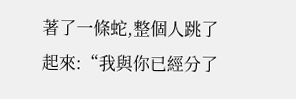著了一條蛇,整個人跳了起來:“我與你已經分了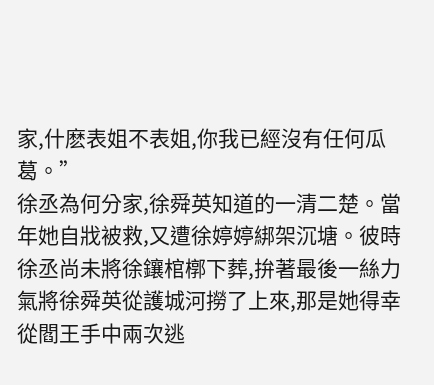家,什麽表姐不表姐,你我已經沒有任何瓜葛。”
徐丞為何分家,徐舜英知道的一清二楚。當年她自戕被救,又遭徐婷婷綁架沉塘。彼時徐丞尚未將徐鑲棺槨下葬,拚著最後一絲力氣將徐舜英從護城河撈了上來,那是她得幸從閻王手中兩次逃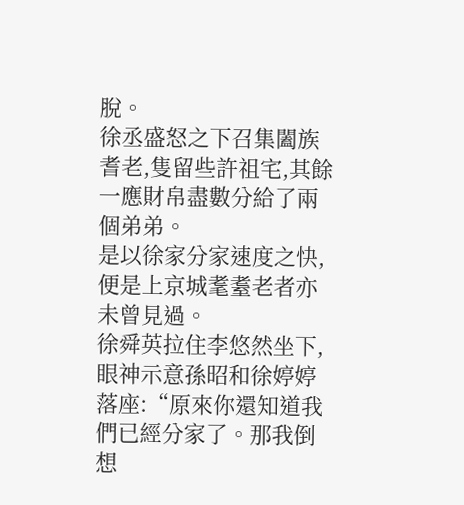脫。
徐丞盛怒之下召集闔族耆老,隻留些許祖宅,其餘一應財帛盡數分給了兩個弟弟。
是以徐家分家速度之快,便是上京城耄耋老者亦未曾見過。
徐舜英拉住李悠然坐下,眼神示意孫昭和徐婷婷落座:“原來你還知道我們已經分家了。那我倒想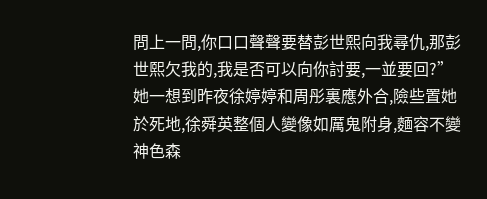問上一問,你口口聲聲要替彭世熙向我尋仇,那彭世熙欠我的,我是否可以向你討要,一並要回?”
她一想到昨夜徐婷婷和周彤裏應外合,險些置她於死地,徐舜英整個人變像如厲鬼附身,麵容不變神色森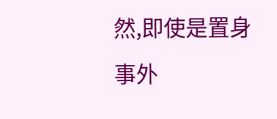然,即使是置身事外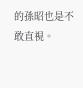的孫昭也是不敢直視。